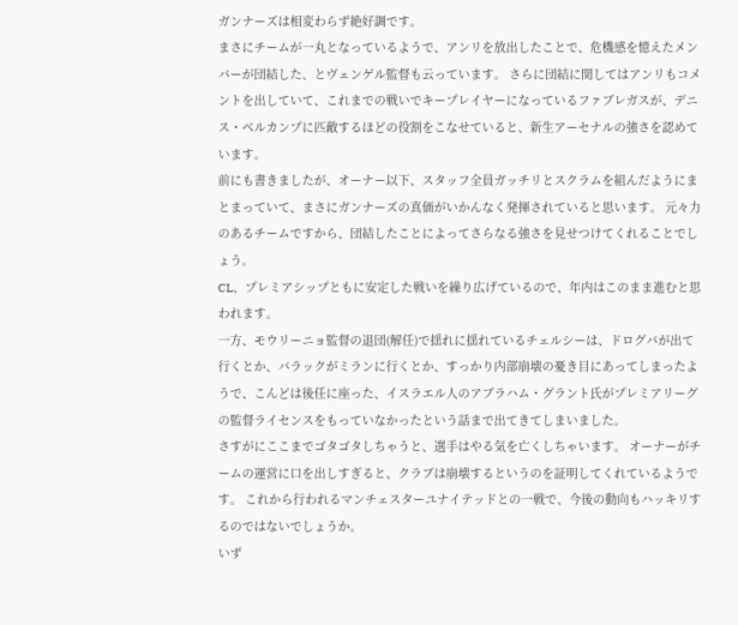ガンナーズは相変わらず絶好調です。
まさにチームが一丸となっているようで、アンリを放出したことで、危機感を憶えたメンバーが団結した、とヴェンゲル監督も云っています。 さらに団結に関してはアンリもコメントを出していて、これまでの戦いでキープレイヤーになっているファブレガスが、デニス・ベルカンプに匹敵するほどの役割をこなせていると、新生アーセナルの強さを認めています。
前にも書きましたが、オーナー以下、スタッフ全員ガッチリとスクラムを組んだようにまとまっていて、まさにガンナーズの真価がいかんなく発揮されていると思います。 元々力のあるチームですから、団結したことによってさらなる強さを見せつけてくれることでしょう。
CL、プレミアシップともに安定した戦いを繰り広げているので、年内はこのまま進むと思われます。
一方、モウリーニョ監督の退団(解任)で揺れに揺れているチェルシーは、ドログバが出て行くとか、バラックがミランに行くとか、すっかり内部崩壊の憂き目にあってしまったようで、こんどは後任に座った、イスラエル人のアブラハム・グラント氏がプレミアリーグの監督ライセンスをもっていなかったという話まで出てきてしまいました。
さすがにここまでゴタゴタしちゃうと、選手はやる気を亡くしちゃいます。 オーナーがチームの運営に口を出しすぎると、クラブは崩壊するというのを証明してくれているようです。 これから行われるマンチェスターユナイテッドとの一戦で、今後の動向もハッキリするのではないでしょうか。
いず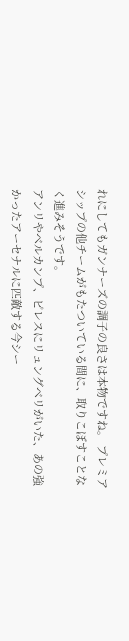れにしてもガンナーズの調子の良さは本物ですね。 プレミアシップの他チームがもたついている間に、取りこぼすことなく進みそうです。
アンリやベルカンプ、ピレスにリュングベリがいた、あの強かったアーセナルに匹敵する今シー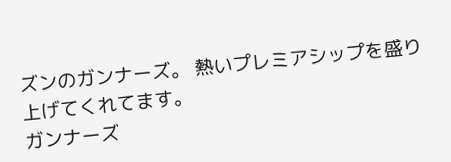ズンのガンナーズ。 熱いプレミアシップを盛り上げてくれてます。
ガンナーズ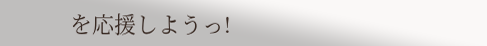を応援しようっ!